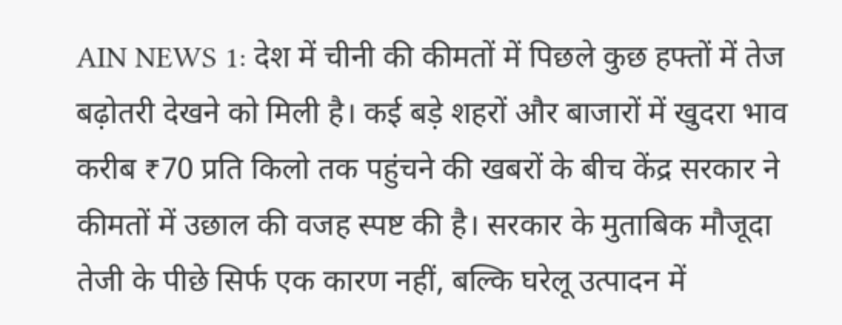AIN NEWS 1: देश में चीनी की कीमतों में पिछले कुछ हफ्तों में तेज बढ़ोतरी देखने को मिली है। कई बड़े शहरों और बाजारों में खुदरा भाव करीब ₹70 प्रति किलो तक पहुंचने की खबरों के बीच केंद्र सरकार ने कीमतों में उछाल की वजह स्पष्ट की है। सरकार के मुताबिक मौजूदा तेजी के पीछे सिर्फ एक कारण नहीं, बल्कि घरेलू उत्पादन में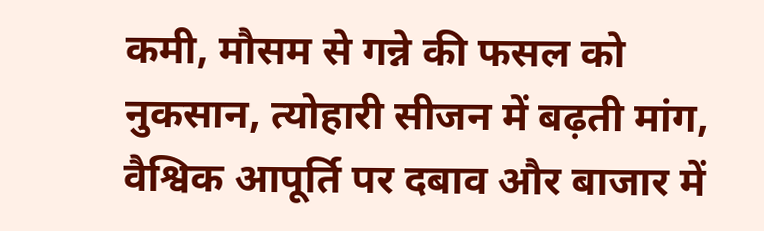कमी, मौसम से गन्ने की फसल को नुकसान, त्योहारी सीजन में बढ़ती मांग, वैश्विक आपूर्ति पर दबाव और बाजार में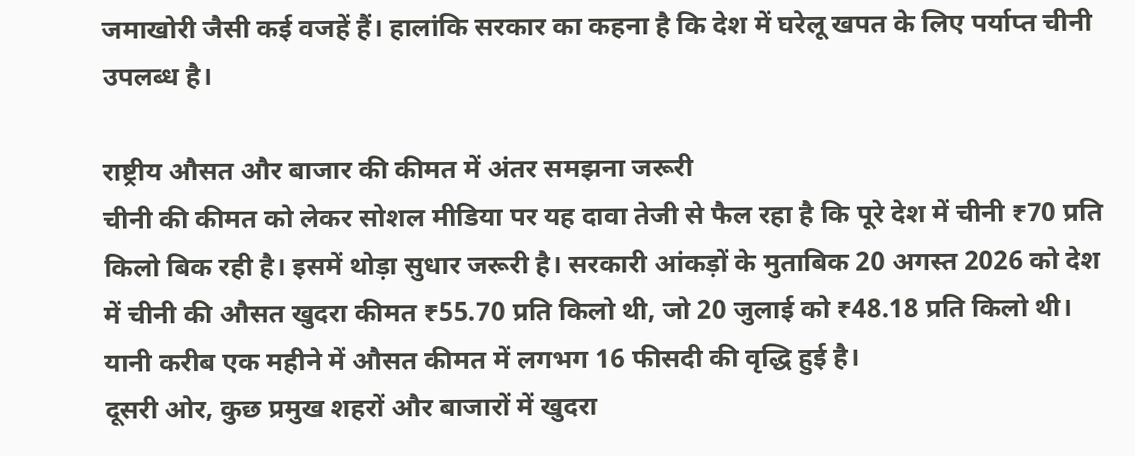जमाखोरी जैसी कई वजहें हैं। हालांकि सरकार का कहना है कि देश में घरेलू खपत के लिए पर्याप्त चीनी उपलब्ध है।

राष्ट्रीय औसत और बाजार की कीमत में अंतर समझना जरूरी
चीनी की कीमत को लेकर सोशल मीडिया पर यह दावा तेजी से फैल रहा है कि पूरे देश में चीनी ₹70 प्रति किलो बिक रही है। इसमें थोड़ा सुधार जरूरी है। सरकारी आंकड़ों के मुताबिक 20 अगस्त 2026 को देश में चीनी की औसत खुदरा कीमत ₹55.70 प्रति किलो थी, जो 20 जुलाई को ₹48.18 प्रति किलो थी। यानी करीब एक महीने में औसत कीमत में लगभग 16 फीसदी की वृद्धि हुई है।
दूसरी ओर, कुछ प्रमुख शहरों और बाजारों में खुदरा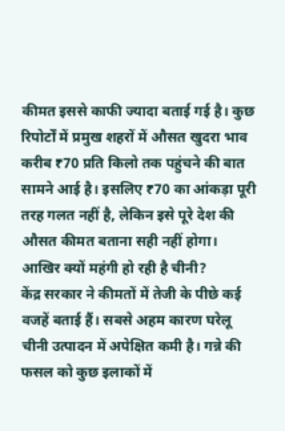कीमत इससे काफी ज्यादा बताई गई है। कुछ रिपोर्टों में प्रमुख शहरों में औसत खुदरा भाव करीब ₹70 प्रति किलो तक पहुंचने की बात सामने आई है। इसलिए ₹70 का आंकड़ा पूरी तरह गलत नहीं है, लेकिन इसे पूरे देश की औसत कीमत बताना सही नहीं होगा।
आखिर क्यों महंगी हो रही है चीनी?
केंद्र सरकार ने कीमतों में तेजी के पीछे कई वजहें बताई हैं। सबसे अहम कारण घरेलू चीनी उत्पादन में अपेक्षित कमी है। गन्ने की फसल को कुछ इलाकों में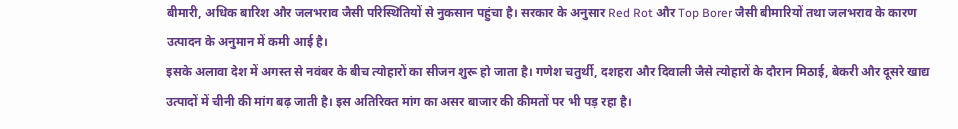बीमारी, अधिक बारिश और जलभराव जैसी परिस्थितियों से नुकसान पहुंचा है। सरकार के अनुसार Red Rot और Top Borer जैसी बीमारियों तथा जलभराव के कारण उत्पादन के अनुमान में कमी आई है।
इसके अलावा देश में अगस्त से नवंबर के बीच त्योहारों का सीजन शुरू हो जाता है। गणेश चतुर्थी, दशहरा और दिवाली जैसे त्योहारों के दौरान मिठाई, बेकरी और दूसरे खाद्य उत्पादों में चीनी की मांग बढ़ जाती है। इस अतिरिक्त मांग का असर बाजार की कीमतों पर भी पड़ रहा है।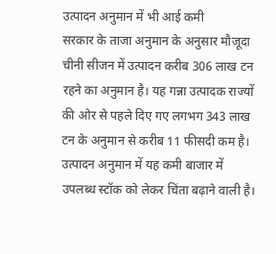उत्पादन अनुमान में भी आई कमी
सरकार के ताजा अनुमान के अनुसार मौजूदा चीनी सीजन में उत्पादन करीब 306 लाख टन रहने का अनुमान है। यह गन्ना उत्पादक राज्यों की ओर से पहले दिए गए लगभग 343 लाख टन के अनुमान से करीब 11 फीसदी कम है। उत्पादन अनुमान में यह कमी बाजार में उपलब्ध स्टॉक को लेकर चिंता बढ़ाने वाली है।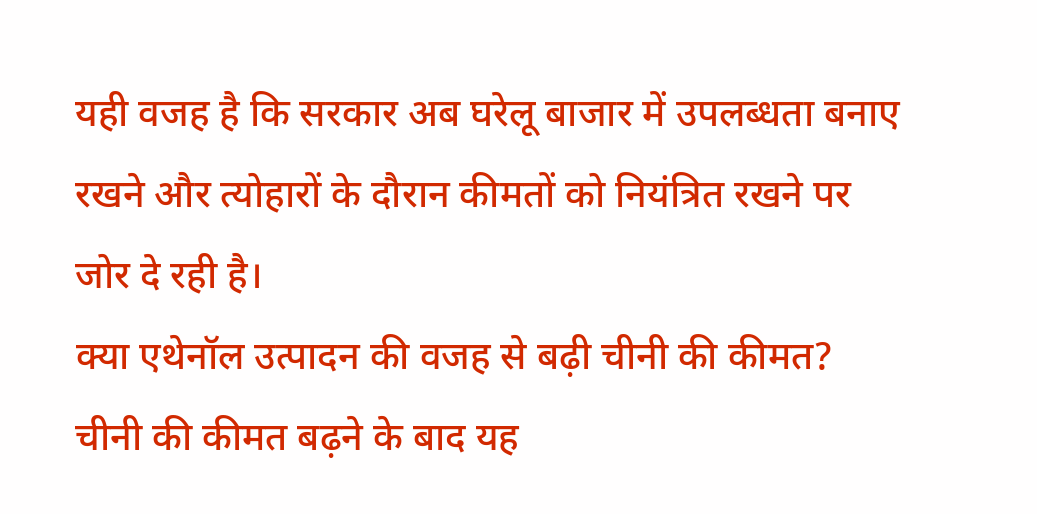यही वजह है कि सरकार अब घरेलू बाजार में उपलब्धता बनाए रखने और त्योहारों के दौरान कीमतों को नियंत्रित रखने पर जोर दे रही है।
क्या एथेनॉल उत्पादन की वजह से बढ़ी चीनी की कीमत?
चीनी की कीमत बढ़ने के बाद यह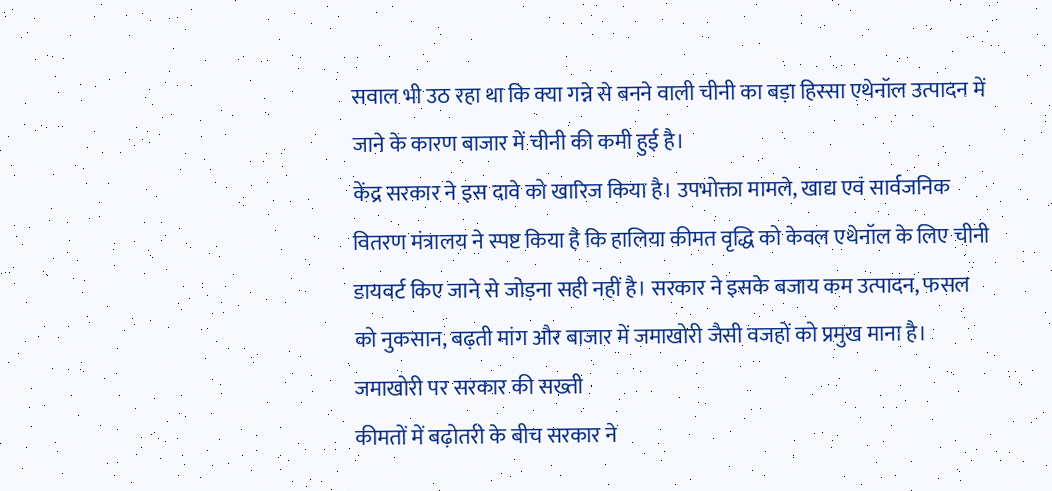सवाल भी उठ रहा था कि क्या गन्ने से बनने वाली चीनी का बड़ा हिस्सा एथेनॉल उत्पादन में जाने के कारण बाजार में चीनी की कमी हुई है।
केंद्र सरकार ने इस दावे को खारिज किया है। उपभोक्ता मामले, खाद्य एवं सार्वजनिक वितरण मंत्रालय ने स्पष्ट किया है कि हालिया कीमत वृद्धि को केवल एथेनॉल के लिए चीनी डायवर्ट किए जाने से जोड़ना सही नहीं है। सरकार ने इसके बजाय कम उत्पादन, फसल को नुकसान, बढ़ती मांग और बाजार में जमाखोरी जैसी वजहों को प्रमुख माना है।
जमाखोरी पर सरकार की सख्ती
कीमतों में बढ़ोतरी के बीच सरकार ने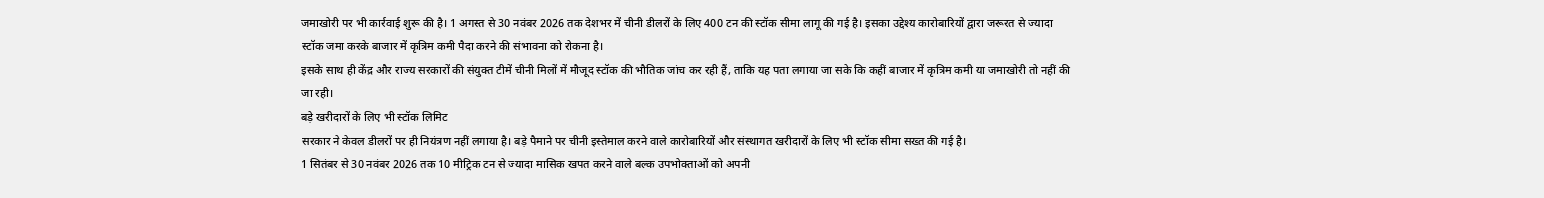जमाखोरी पर भी कार्रवाई शुरू की है। 1 अगस्त से 30 नवंबर 2026 तक देशभर में चीनी डीलरों के लिए 400 टन की स्टॉक सीमा लागू की गई है। इसका उद्देश्य कारोबारियों द्वारा जरूरत से ज्यादा स्टॉक जमा करके बाजार में कृत्रिम कमी पैदा करने की संभावना को रोकना है।
इसके साथ ही केंद्र और राज्य सरकारों की संयुक्त टीमें चीनी मिलों में मौजूद स्टॉक की भौतिक जांच कर रही हैं, ताकि यह पता लगाया जा सके कि कहीं बाजार में कृत्रिम कमी या जमाखोरी तो नहीं की जा रही।
बड़े खरीदारों के लिए भी स्टॉक लिमिट
सरकार ने केवल डीलरों पर ही नियंत्रण नहीं लगाया है। बड़े पैमाने पर चीनी इस्तेमाल करने वाले कारोबारियों और संस्थागत खरीदारों के लिए भी स्टॉक सीमा सख्त की गई है।
1 सितंबर से 30 नवंबर 2026 तक 10 मीट्रिक टन से ज्यादा मासिक खपत करने वाले बल्क उपभोक्ताओं को अपनी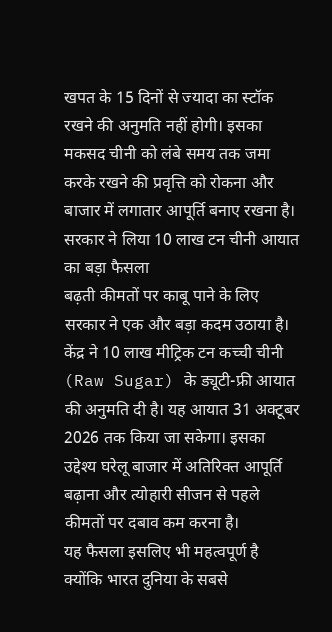खपत के 15 दिनों से ज्यादा का स्टॉक रखने की अनुमति नहीं होगी। इसका मकसद चीनी को लंबे समय तक जमा करके रखने की प्रवृत्ति को रोकना और बाजार में लगातार आपूर्ति बनाए रखना है।
सरकार ने लिया 10 लाख टन चीनी आयात का बड़ा फैसला
बढ़ती कीमतों पर काबू पाने के लिए सरकार ने एक और बड़ा कदम उठाया है। केंद्र ने 10 लाख मीट्रिक टन कच्ची चीनी (Raw Sugar) के ड्यूटी-फ्री आयात की अनुमति दी है। यह आयात 31 अक्टूबर 2026 तक किया जा सकेगा। इसका उद्देश्य घरेलू बाजार में अतिरिक्त आपूर्ति बढ़ाना और त्योहारी सीजन से पहले कीमतों पर दबाव कम करना है।
यह फैसला इसलिए भी महत्वपूर्ण है क्योंकि भारत दुनिया के सबसे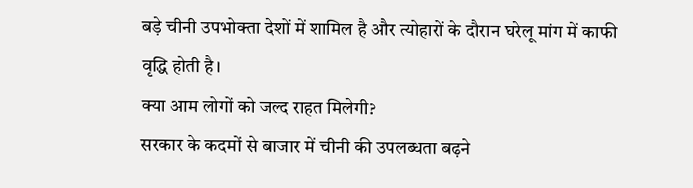बड़े चीनी उपभोक्ता देशों में शामिल है और त्योहारों के दौरान घरेलू मांग में काफी वृद्धि होती है।
क्या आम लोगों को जल्द राहत मिलेगी?
सरकार के कदमों से बाजार में चीनी की उपलब्धता बढ़ने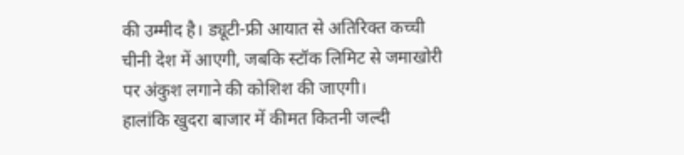की उम्मीद है। ड्यूटी-फ्री आयात से अतिरिक्त कच्ची चीनी देश में आएगी, जबकि स्टॉक लिमिट से जमाखोरी पर अंकुश लगाने की कोशिश की जाएगी।
हालांकि खुदरा बाजार में कीमत कितनी जल्दी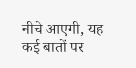नीचे आएगी, यह कई बातों पर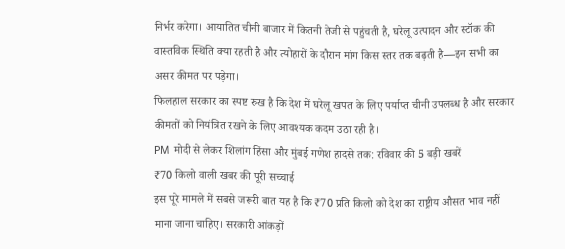निर्भर करेगा। आयातित चीनी बाजार में कितनी तेजी से पहुंचती है, घरेलू उत्पादन और स्टॉक की वास्तविक स्थिति क्या रहती है और त्योहारों के दौरान मांग किस स्तर तक बढ़ती है—इन सभी का असर कीमत पर पड़ेगा।
फिलहाल सरकार का स्पष्ट रुख है कि देश में घरेलू खपत के लिए पर्याप्त चीनी उपलब्ध है और सरकार कीमतों को नियंत्रित रखने के लिए आवश्यक कदम उठा रही है।
PM मोदी से लेकर शिलांग हिंसा और मुंबई गणेश हादसे तक: रविवार की 5 बड़ी खबरें
₹70 किलो वाली खबर की पूरी सच्चाई
इस पूरे मामले में सबसे जरूरी बात यह है कि ₹70 प्रति किलो को देश का राष्ट्रीय औसत भाव नहीं माना जाना चाहिए। सरकारी आंकड़ों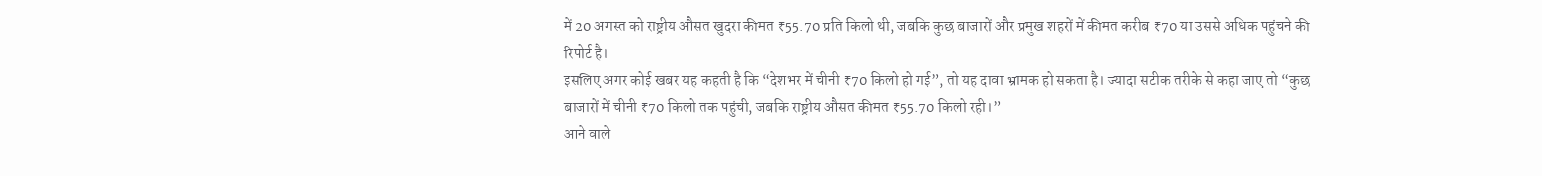में 20 अगस्त को राष्ट्रीय औसत खुदरा कीमत ₹55.70 प्रति किलो थी, जबकि कुछ बाजारों और प्रमुख शहरों में कीमत करीब ₹70 या उससे अधिक पहुंचने की रिपोर्ट है।
इसलिए अगर कोई खबर यह कहती है कि “देशभर में चीनी ₹70 किलो हो गई”, तो यह दावा भ्रामक हो सकता है। ज्यादा सटीक तरीके से कहा जाए तो “कुछ बाजारों में चीनी ₹70 किलो तक पहुंची, जबकि राष्ट्रीय औसत कीमत ₹55.70 किलो रही।”
आने वाले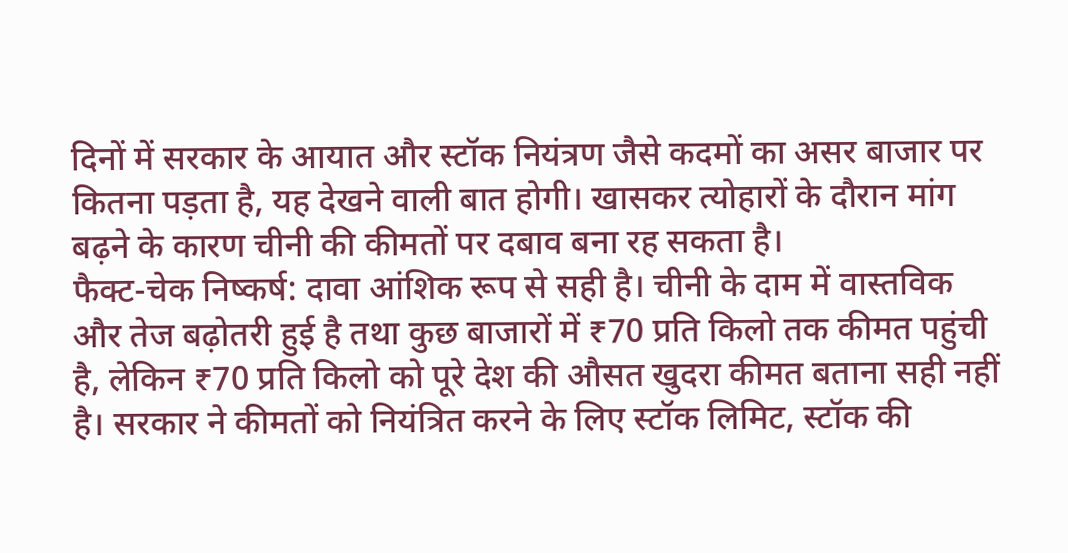दिनों में सरकार के आयात और स्टॉक नियंत्रण जैसे कदमों का असर बाजार पर कितना पड़ता है, यह देखने वाली बात होगी। खासकर त्योहारों के दौरान मांग बढ़ने के कारण चीनी की कीमतों पर दबाव बना रह सकता है।
फैक्ट-चेक निष्कर्ष: दावा आंशिक रूप से सही है। चीनी के दाम में वास्तविक और तेज बढ़ोतरी हुई है तथा कुछ बाजारों में ₹70 प्रति किलो तक कीमत पहुंची है, लेकिन ₹70 प्रति किलो को पूरे देश की औसत खुदरा कीमत बताना सही नहीं है। सरकार ने कीमतों को नियंत्रित करने के लिए स्टॉक लिमिट, स्टॉक की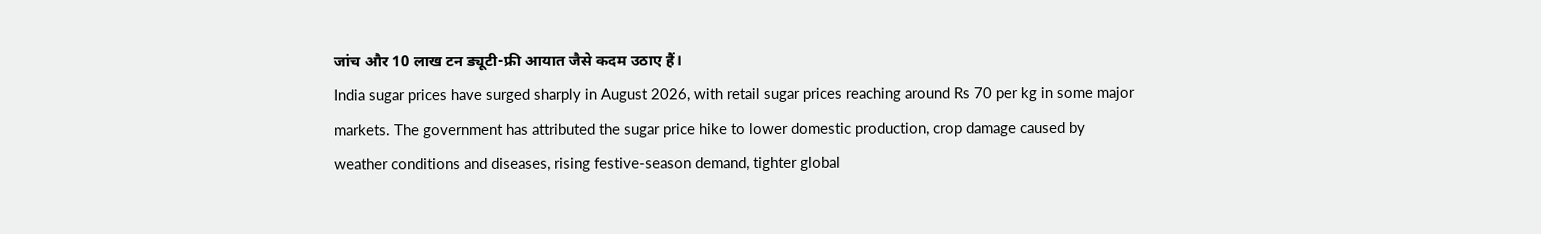जांच और 10 लाख टन ड्यूटी-फ्री आयात जैसे कदम उठाए हैं।
India sugar prices have surged sharply in August 2026, with retail sugar prices reaching around Rs 70 per kg in some major markets. The government has attributed the sugar price hike to lower domestic production, crop damage caused by weather conditions and diseases, rising festive-season demand, tighter global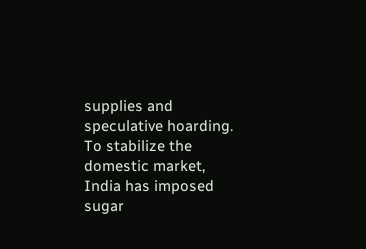supplies and speculative hoarding. To stabilize the domestic market, India has imposed sugar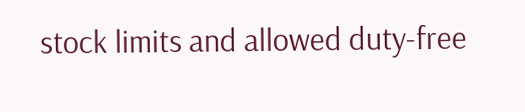stock limits and allowed duty-free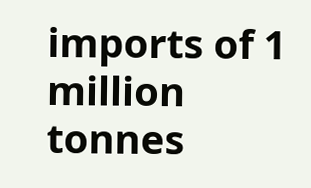imports of 1 million tonnes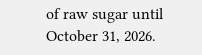of raw sugar until October 31, 2026.